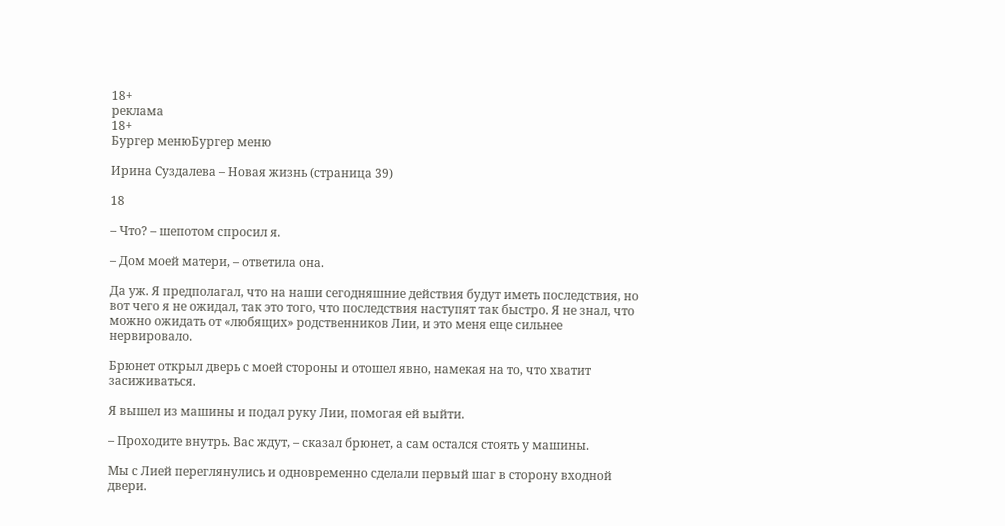18+
реклама
18+
Бургер менюБургер меню

Ирина Суздалева – Новая жизнь (страница 39)

18

– Что? – шепотом спросил я.

– Дом моей матери, – ответила она.

Да уж. Я предполагал, что на наши сегодняшние действия будут иметь последствия, но вот чего я не ожидал, так это того, что последствия наступят так быстро. Я не знал, что можно ожидать от «любящих» родственников Лии, и это меня еще сильнее нервировало.

Брюнет открыл дверь с моей стороны и отошел явно, намекая на то, что хватит засиживаться.

Я вышел из машины и подал руку Лии, помогая ей выйти.

– Проходите внутрь. Вас ждут, – сказал брюнет, а сам остался стоять у машины.

Мы с Лией переглянулись и одновременно сделали первый шаг в сторону входной двери.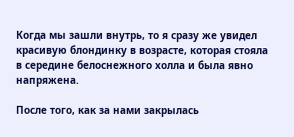Когда мы зашли внутрь, то я сразу же увидел красивую блондинку в возрасте, которая стояла в середине белоснежного холла и была явно напряжена.

После того, как за нами закрылась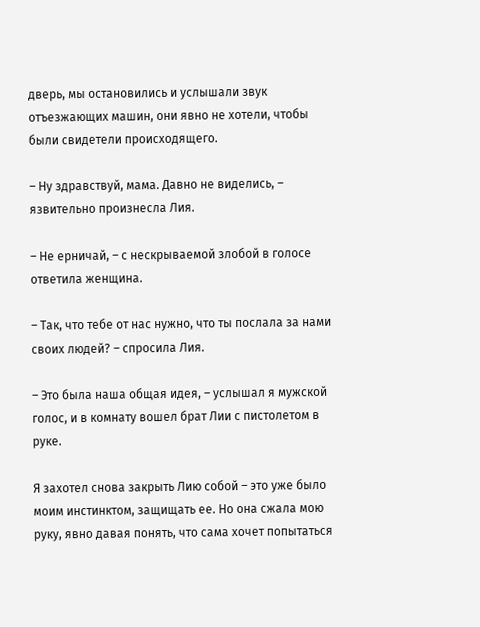дверь, мы остановились и услышали звук отъезжающих машин, они явно не хотели, чтобы были свидетели происходящего.

– Ну здравствуй, мама. Давно не виделись, – язвительно произнесла Лия.

– Не ерничай, – с нескрываемой злобой в голосе ответила женщина.

– Так, что тебе от нас нужно, что ты послала за нами своих людей? – спросила Лия.

– Это была наша общая идея, – услышал я мужской голос, и в комнату вошел брат Лии с пистолетом в руке.

Я захотел снова закрыть Лию собой – это уже было моим инстинктом, защищать ее. Но она сжала мою руку, явно давая понять, что сама хочет попытаться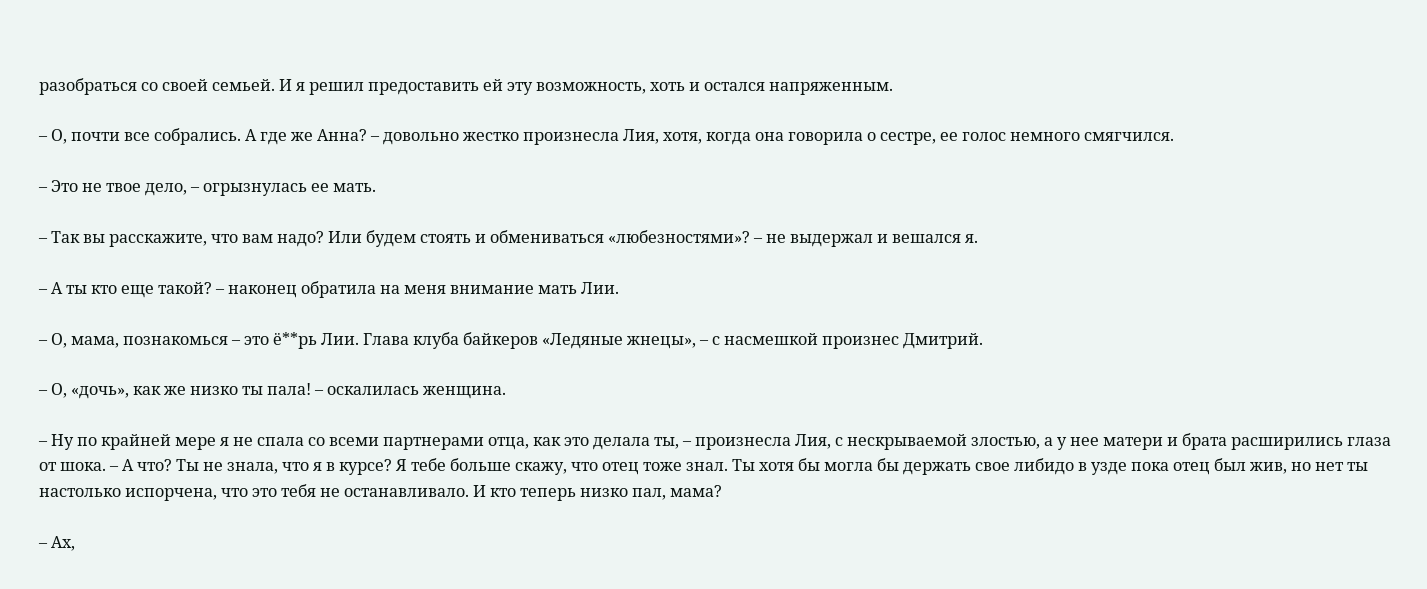разобраться со своей семьей. И я решил предоставить ей эту возможность, хоть и остался напряженным.

– О, почти все собрались. А где же Анна? – довольно жестко произнесла Лия, хотя, когда она говорила о сестре, ее голос немного смягчился.

– Это не твое дело, – огрызнулась ее мать.

– Так вы расскажите, что вам надо? Или будем стоять и обмениваться «любезностями»? – не выдержал и вешался я.

– А ты кто еще такой? – наконец обратила на меня внимание мать Лии.

– О, мама, познакомься – это ё**рь Лии. Глава клуба байкеров «Ледяные жнецы», – с насмешкой произнес Дмитрий.

– О, «дочь», как же низко ты пала! – оскалилась женщина.

– Ну по крайней мере я не спала со всеми партнерами отца, как это делала ты, – произнесла Лия, с нескрываемой злостью, а у нее матери и брата расширились глаза от шока. – А что? Ты не знала, что я в курсе? Я тебе больше скажу, что отец тоже знал. Ты хотя бы могла бы держать свое либидо в узде пока отец был жив, но нет ты настолько испорчена, что это тебя не останавливало. И кто теперь низко пал, мама?

– Ах,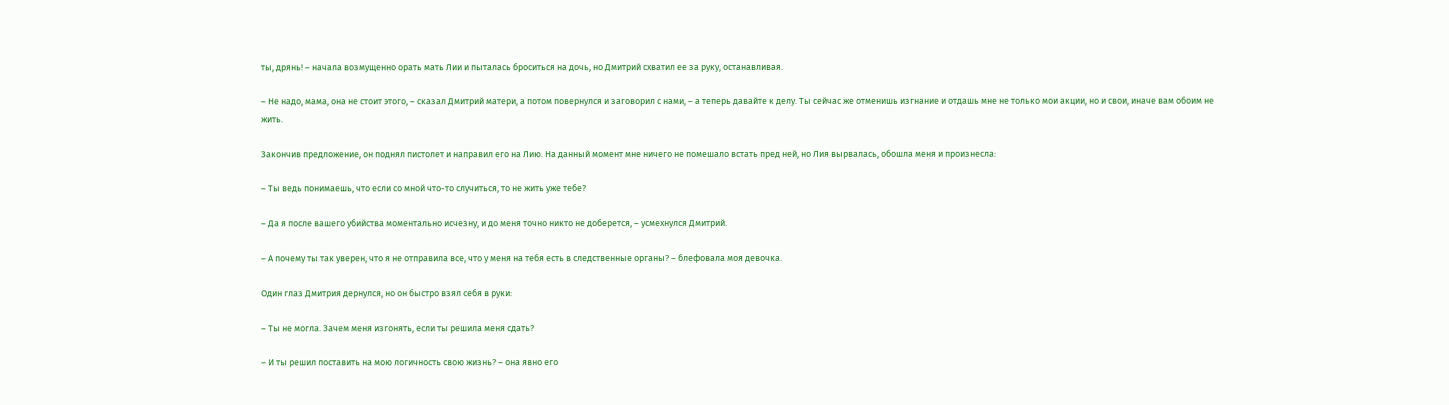ты, дрянь! – начала возмущенно орать мать Лии и пыталась броситься на дочь, но Дмитрий схватил ее за руку, останавливая.

– Не надо, мама, она не стоит этого, – сказал Дмитрий матери, а потом повернулся и заговорил с нами, – а теперь давайте к делу. Ты сейчас же отменишь изгнание и отдашь мне не только мои акции, но и свои, иначе вам обоим не жить.

Закончив предложение, он поднял пистолет и направил его на Лию. На данный момент мне ничего не помешало встать пред ней, но Лия вырвалась, обошла меня и произнесла:

– Ты ведь понимаешь, что если со мной что-то случиться, то не жить уже тебе?

– Да я после вашего убийства моментально исчезну, и до меня точно никто не доберется, – усмехнулся Дмитрий.

– А почему ты так уверен, что я не отправила все, что у меня на тебя есть в следственные органы? – блефовала моя девочка.

Один глаз Дмитрия дернулся, но он быстро взял себя в руки:

– Ты не могла. Зачем меня изгонять, если ты решила меня сдать?

– И ты решил поставить на мою логичность свою жизнь? – она явно его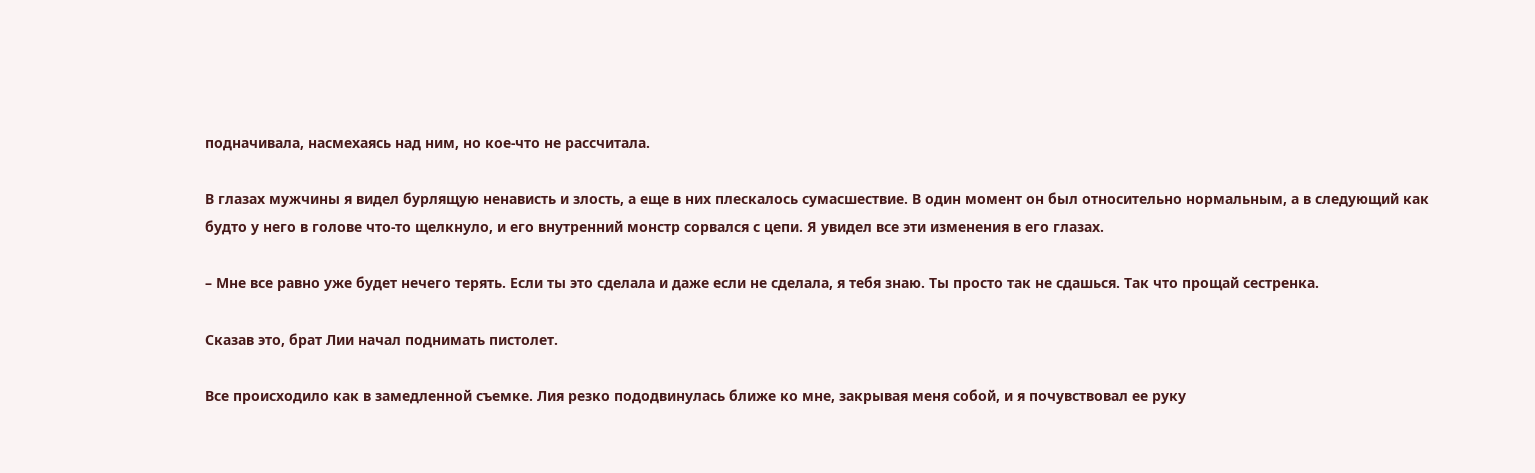подначивала, насмехаясь над ним, но кое-что не рассчитала.

В глазах мужчины я видел бурлящую ненависть и злость, а еще в них плескалось сумасшествие. В один момент он был относительно нормальным, а в следующий как будто у него в голове что-то щелкнуло, и его внутренний монстр сорвался с цепи. Я увидел все эти изменения в его глазах.

– Мне все равно уже будет нечего терять. Если ты это сделала и даже если не сделала, я тебя знаю. Ты просто так не сдашься. Так что прощай сестренка.

Сказав это, брат Лии начал поднимать пистолет.

Все происходило как в замедленной съемке. Лия резко пододвинулась ближе ко мне, закрывая меня собой, и я почувствовал ее руку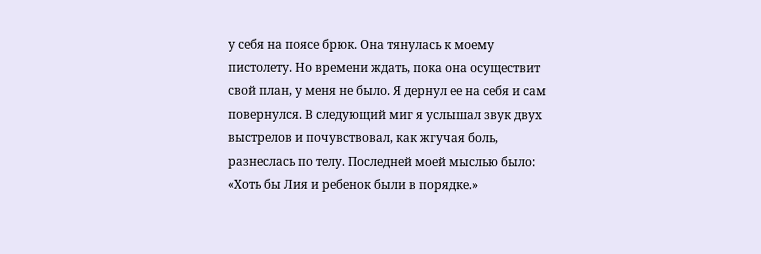у себя на поясе брюк. Она тянулась к моему пистолету. Но времени ждать, пока она осуществит свой план, у меня не было. Я дернул ее на себя и сам повернулся. В следующий миг я услышал звук двух выстрелов и почувствовал, как жгучая боль, разнеслась по телу. Последней моей мыслью было: «Хоть бы Лия и ребенок были в порядке.»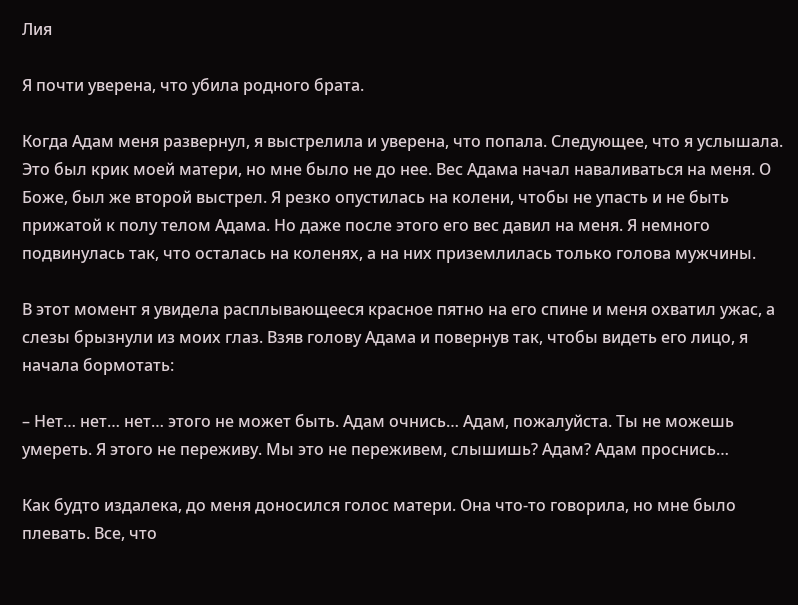Лия

Я почти уверена, что убила родного брата.

Когда Адам меня развернул, я выстрелила и уверена, что попала. Следующее, что я услышала. Это был крик моей матери, но мне было не до нее. Вес Адама начал наваливаться на меня. О Боже, был же второй выстрел. Я резко опустилась на колени, чтобы не упасть и не быть прижатой к полу телом Адама. Но даже после этого его вес давил на меня. Я немного подвинулась так, что осталась на коленях, а на них приземлилась только голова мужчины.

В этот момент я увидела расплывающееся красное пятно на его спине и меня охватил ужас, а слезы брызнули из моих глаз. Взяв голову Адама и повернув так, чтобы видеть его лицо, я начала бормотать:

– Нет… нет… нет… этого не может быть. Адам очнись… Адам, пожалуйста. Ты не можешь умереть. Я этого не переживу. Мы это не переживем, слышишь? Адам? Адам проснись…

Как будто издалека, до меня доносился голос матери. Она что-то говорила, но мне было плевать. Все, что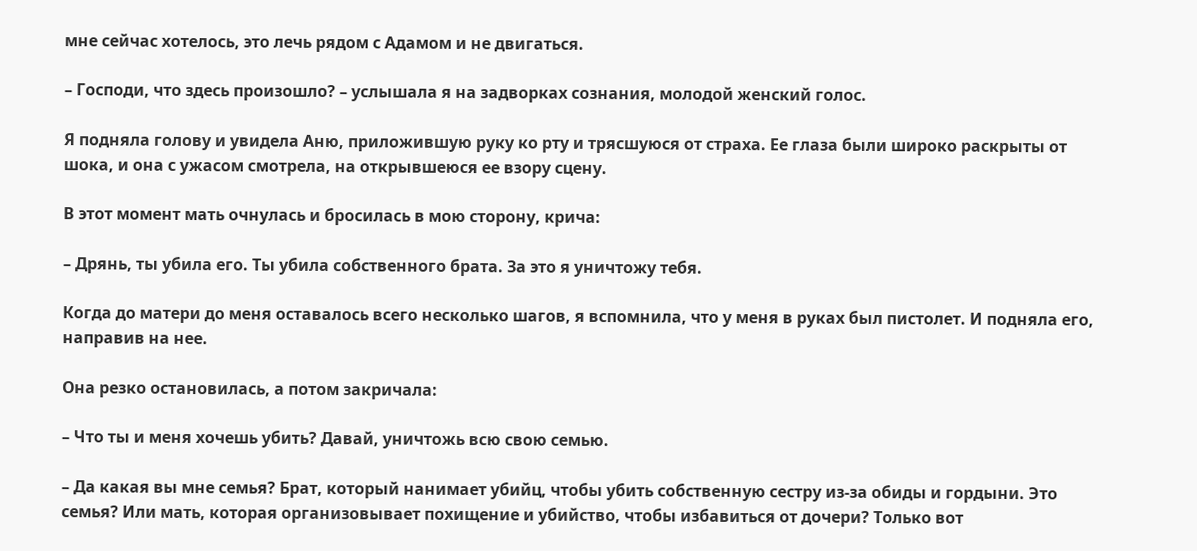мне сейчас хотелось, это лечь рядом с Адамом и не двигаться.

– Господи, что здесь произошло? – услышала я на задворках сознания, молодой женский голос.

Я подняла голову и увидела Аню, приложившую руку ко рту и трясшуюся от страха. Ее глаза были широко раскрыты от шока, и она с ужасом смотрела, на открывшеюся ее взору сцену.

В этот момент мать очнулась и бросилась в мою сторону, крича:

– Дрянь, ты убила его. Ты убила собственного брата. За это я уничтожу тебя.

Когда до матери до меня оставалось всего несколько шагов, я вспомнила, что у меня в руках был пистолет. И подняла его, направив на нее.

Она резко остановилась, а потом закричала:

– Что ты и меня хочешь убить? Давай, уничтожь всю свою семью.

– Да какая вы мне семья? Брат, который нанимает убийц, чтобы убить собственную сестру из-за обиды и гордыни. Это семья? Или мать, которая организовывает похищение и убийство, чтобы избавиться от дочери? Только вот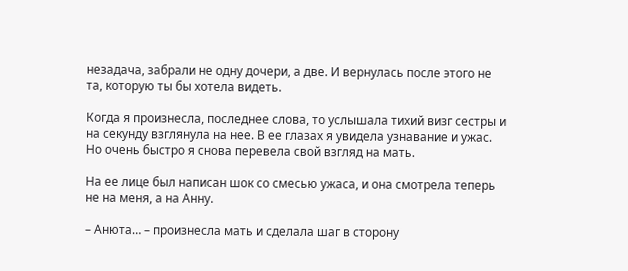незадача, забрали не одну дочери, а две. И вернулась после этого не та, которую ты бы хотела видеть.

Когда я произнесла, последнее слова, то услышала тихий визг сестры и на секунду взглянула на нее. В ее глазах я увидела узнавание и ужас. Но очень быстро я снова перевела свой взгляд на мать.

На ее лице был написан шок со смесью ужаса, и она смотрела теперь не на меня, а на Анну.

– Анюта… – произнесла мать и сделала шаг в сторону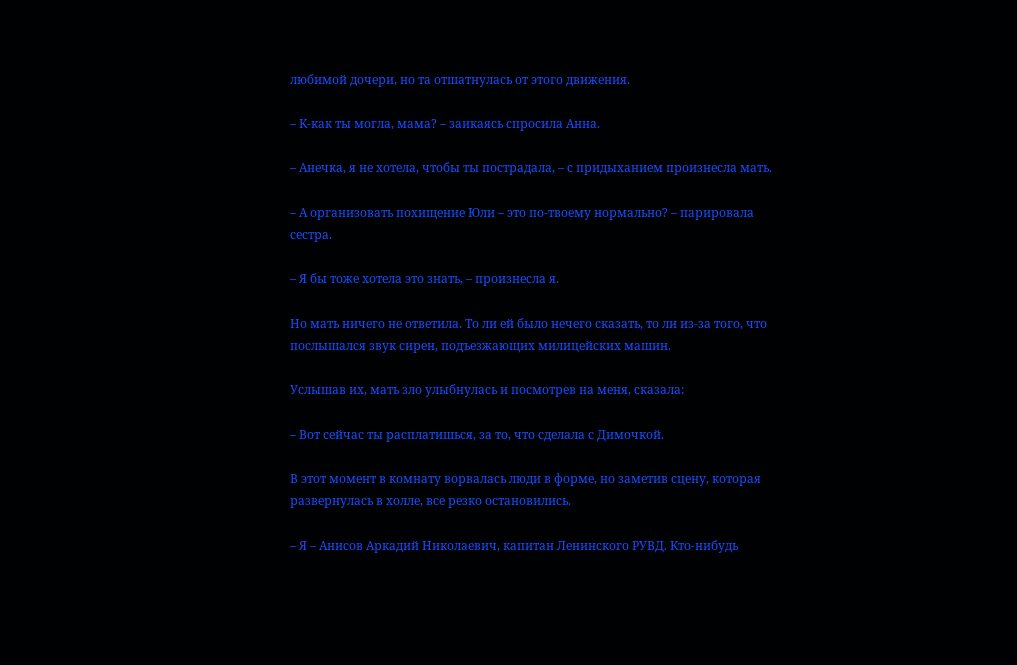любимой дочери, но та отшатнулась от этого движения.

– К-как ты могла, мама? – заикаясь спросила Анна.

– Анечка, я не хотела, чтобы ты пострадала, – с придыханием произнесла мать.

– А организовать похищение Юли – это по-твоему нормально? – парировала сестра.

– Я бы тоже хотела это знать, – произнесла я.

Но мать ничего не ответила. То ли ей было нечего сказать, то ли из-за того, что послышался звук сирен, подъезжающих милицейских машин.

Услышав их, мать зло улыбнулась и посмотрев на меня, сказала:

– Вот сейчас ты расплатишься, за то, что сделала с Димочкой.

В этот момент в комнату ворвалась люди в форме, но заметив сцену, которая развернулась в холле, все резко остановились.

– Я – Анисов Аркадий Николаевич, капитан Ленинского РУВД. Кто-нибудь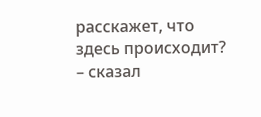расскажет, что здесь происходит? – сказал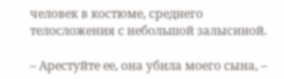человек в костюме, среднего телосложения с небольшой залысиной.

– Арестуйте ее, она убила моего сына, –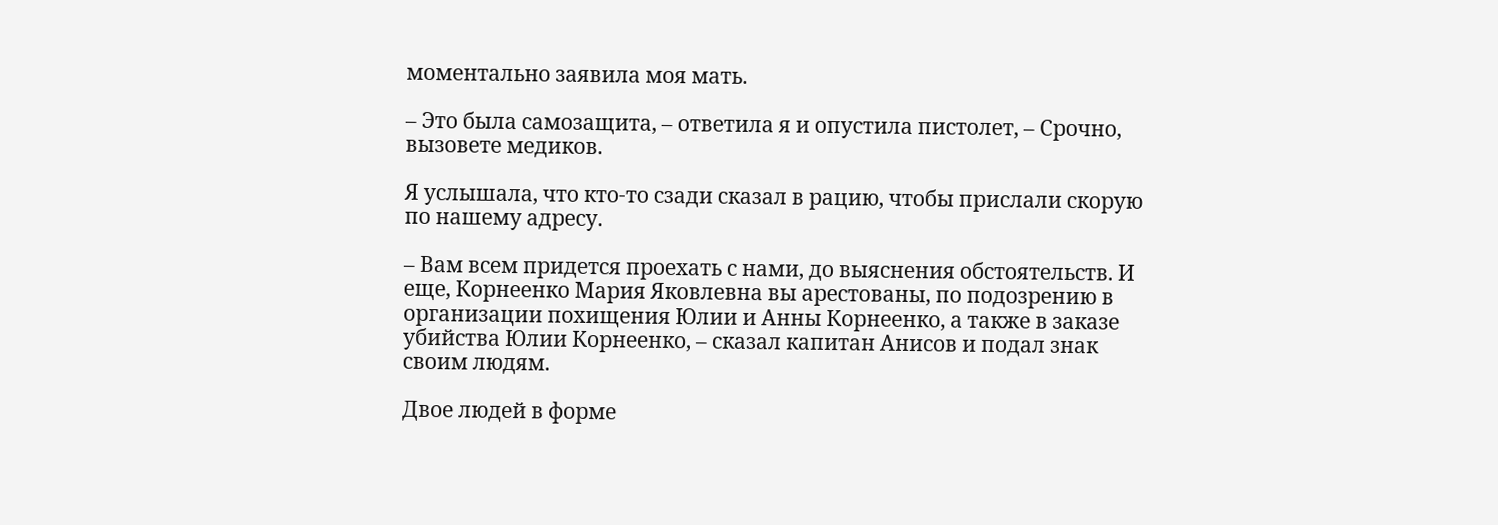моментально заявила моя мать.

– Это была самозащита, – ответила я и опустила пистолет, – Срочно, вызовете медиков.

Я услышала, что кто-то сзади сказал в рацию, чтобы прислали скорую по нашему адресу.

– Вам всем придется проехать с нами, до выяснения обстоятельств. И еще, Корнеенко Мария Яковлевна вы арестованы, по подозрению в организации похищения Юлии и Анны Корнеенко, а также в заказе убийства Юлии Корнеенко, – сказал капитан Анисов и подал знак своим людям.

Двое людей в форме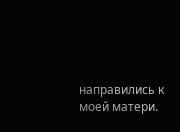направились к моей матери.